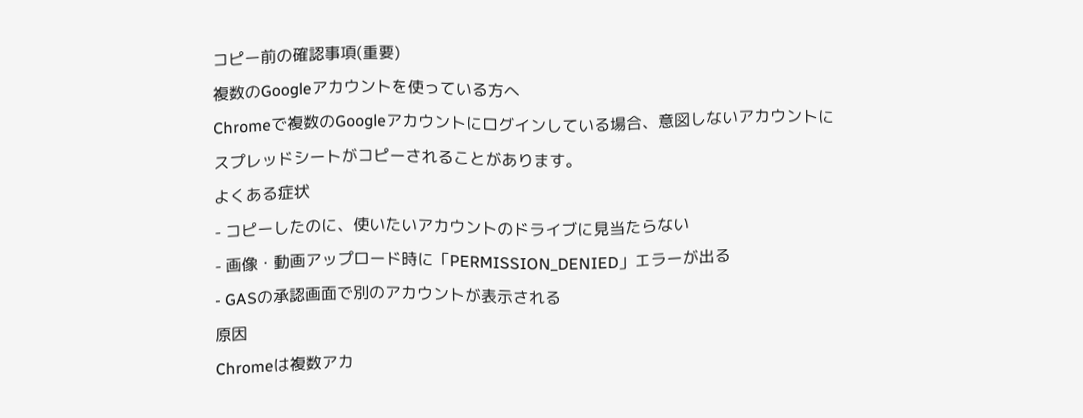コピー前の確認事項(重要)
複数のGoogleアカウントを使っている方へ
Chromeで複数のGoogleアカウントにログインしている場合、意図しないアカウントにスプレッドシートがコピーされることがあります。
よくある症状
- コピーしたのに、使いたいアカウントのドライブに見当たらない
- 画像・動画アップロード時に「PERMISSION_DENIED」エラーが出る
- GASの承認画面で別のアカウントが表示される
原因
Chromeは複数アカ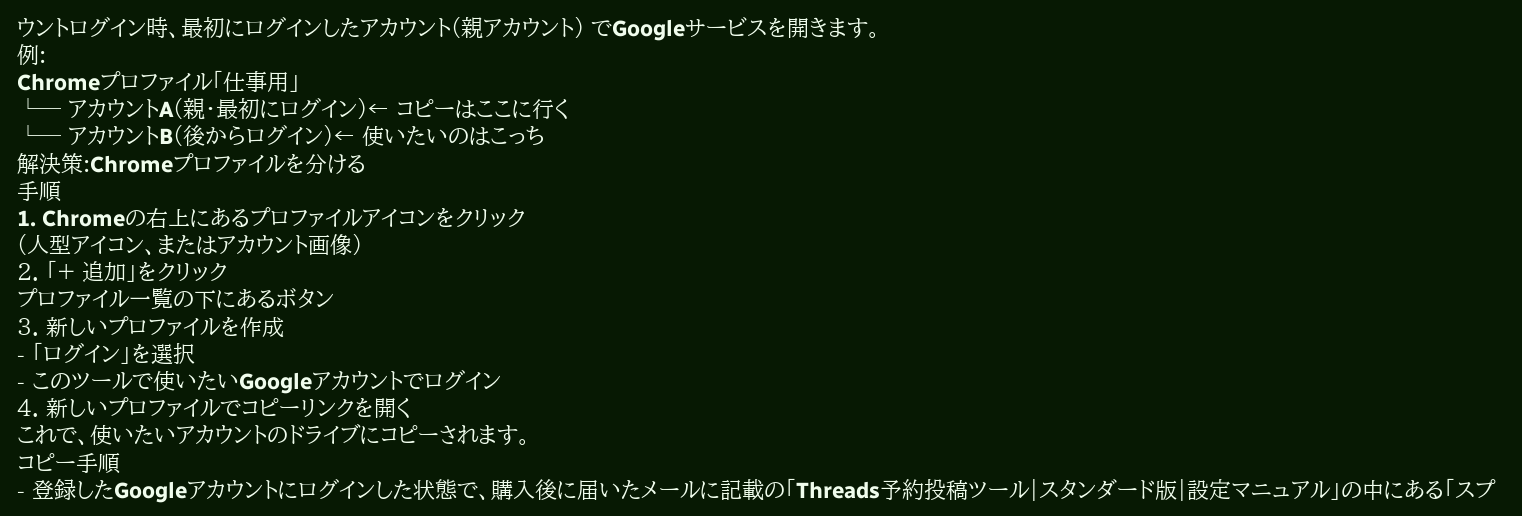ウントログイン時、最初にログインしたアカウント(親アカウント) でGoogleサービスを開きます。
例:
Chromeプロファイル「仕事用」
└─ アカウントA(親・最初にログイン)← コピーはここに行く
└─ アカウントB(後からログイン)← 使いたいのはこっち
解決策:Chromeプロファイルを分ける
手順
1. Chromeの右上にあるプロファイルアイコンをクリック
(人型アイコン、またはアカウント画像)
2. 「+ 追加」をクリック
プロファイル一覧の下にあるボタン
3. 新しいプロファイルを作成
- 「ログイン」を選択
- このツールで使いたいGoogleアカウントでログイン
4. 新しいプロファイルでコピーリンクを開く
これで、使いたいアカウントのドライブにコピーされます。
コピー手順
- 登録したGoogleアカウントにログインした状態で、購入後に届いたメールに記載の「Threads予約投稿ツール|スタンダード版|設定マニュアル」の中にある「スプ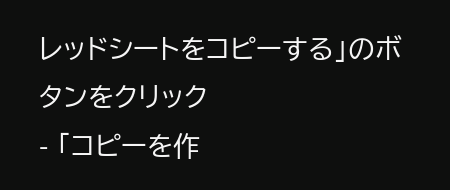レッドシートをコピーする」のボタンをクリック
- 「コピーを作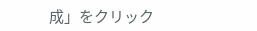成」をクリック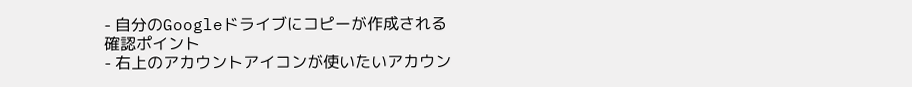- 自分のGoogleドライブにコピーが作成される
確認ポイント
- 右上のアカウントアイコンが使いたいアカウン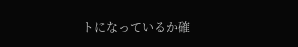トになっているか確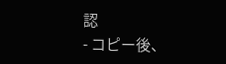認
- コピー後、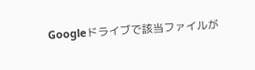Googleドライブで該当ファイルが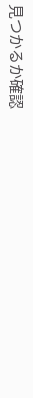見つかるか確認